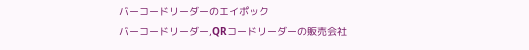バーコードリーダーのエイポック
バーコードリーダー,QRコードリーダーの販売会社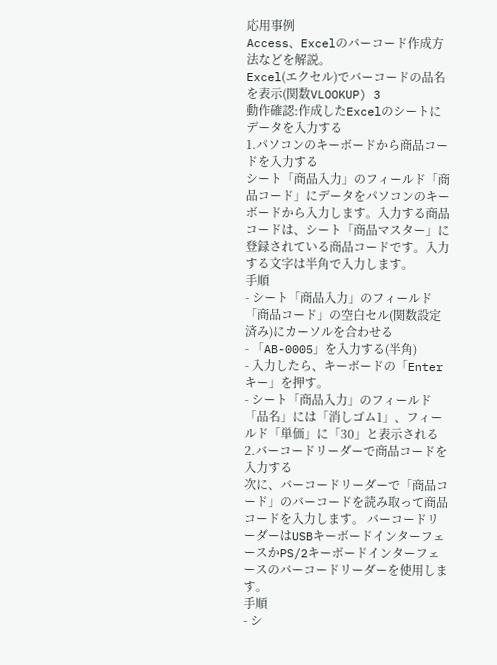応用事例
Access、Excelのバーコード作成方法などを解説。
Excel(エクセル)でバーコードの品名を表示(関数VLOOKUP) 3
動作確認:作成したExcelのシートにデータを入力する
1.パソコンのキーボードから商品コードを入力する
シート「商品入力」のフィールド「商品コード」にデータをパソコンのキーボードから入力します。入力する商品コードは、シート「商品マスター」に登録されている商品コードです。入力する文字は半角で入力します。
手順
- シート「商品入力」のフィールド「商品コード」の空白セル(関数設定済み)にカーソルを合わせる
- 「AB-0005」を入力する(半角)
- 入力したら、キーボードの「Enterキー」を押す。
- シート「商品入力」のフィールド「品名」には「消しゴム1」、フィールド「単価」に「30」と表示される
2.バーコードリーダーで商品コードを入力する
次に、バーコードリーダーで「商品コード」のバーコードを読み取って商品コードを入力します。 バーコードリーダーはUSBキーボードインターフェースかPS/2キーボードインターフェースのバーコードリーダーを使用します。
手順
- シ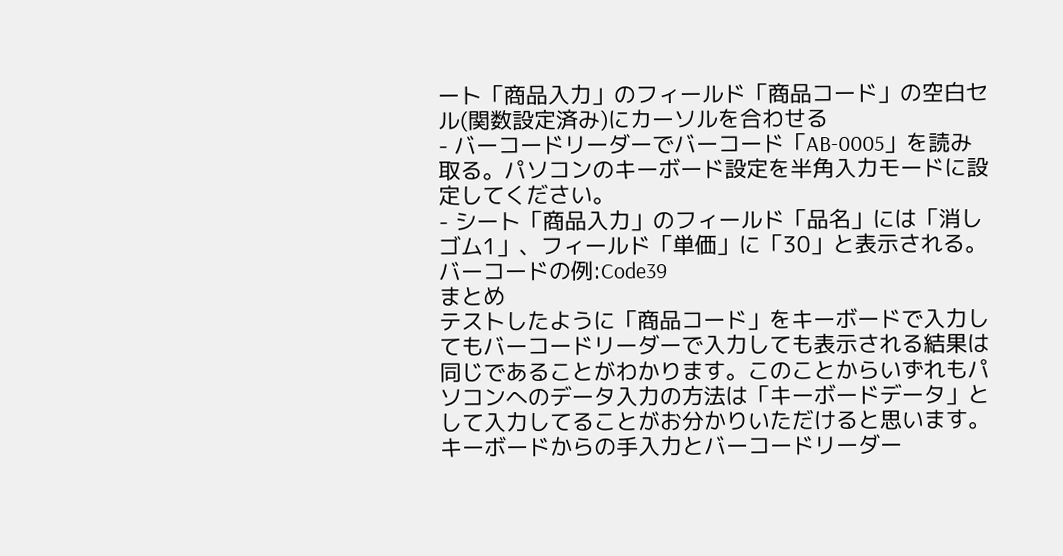ート「商品入力」のフィールド「商品コード」の空白セル(関数設定済み)にカーソルを合わせる
- バーコードリーダーでバーコード「AB-0005」を読み取る。パソコンのキーボード設定を半角入力モードに設定してください。
- シート「商品入力」のフィールド「品名」には「消しゴム1」、フィールド「単価」に「30」と表示される。
バーコードの例:Code39
まとめ
テストしたように「商品コード」をキーボードで入力してもバーコードリーダーで入力しても表示される結果は同じであることがわかります。このことからいずれもパソコンへのデータ入力の方法は「キーボードデータ」として入力してることがお分かりいただけると思います。
キーボードからの手入力とバーコードリーダー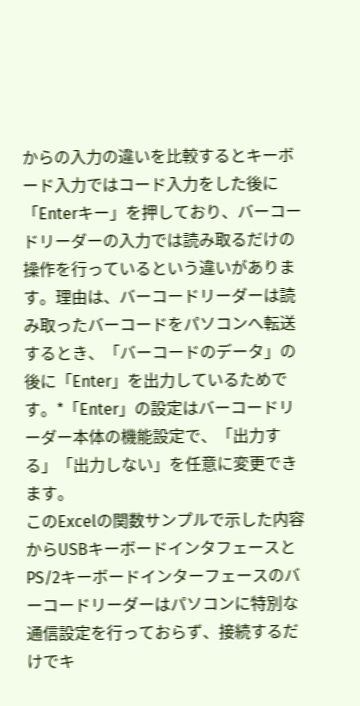からの入力の違いを比較するとキーボード入力ではコード入力をした後に「Enterキー」を押しており、バーコードリーダーの入力では読み取るだけの操作を行っているという違いがあります。理由は、バーコードリーダーは読み取ったバーコードをパソコンへ転送するとき、「バーコードのデータ」の後に「Enter」を出力しているためです。*「Enter」の設定はバーコードリーダー本体の機能設定で、「出力する」「出力しない」を任意に変更できます。
このExcelの関数サンプルで示した内容からUSBキーボードインタフェースとPS/2キーボードインターフェースのバーコードリーダーはパソコンに特別な通信設定を行っておらず、接続するだけでキ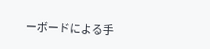ーボードによる手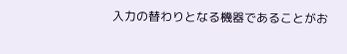入力の替わりとなる機器であることがお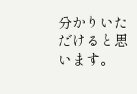分かりいただけると思います。